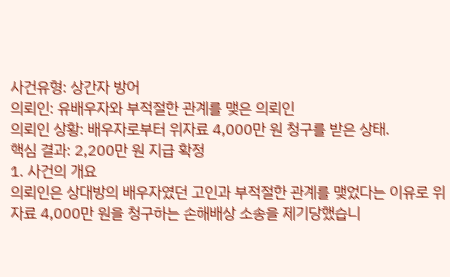사건유형: 상간자 방어
의뢰인: 유배우자와 부적절한 관계를 맺은 의뢰인
의뢰인 상황: 배우자로부터 위자료 4,000만 원 청구를 받은 상태.
핵심 결과: 2,200만 원 지급 확정
1. 사건의 개요
의뢰인은 상대방의 배우자였던 고인과 부적절한 관계를 맺었다는 이유로 위자료 4,000만 원을 청구하는 손해배상 소송을 제기당했습니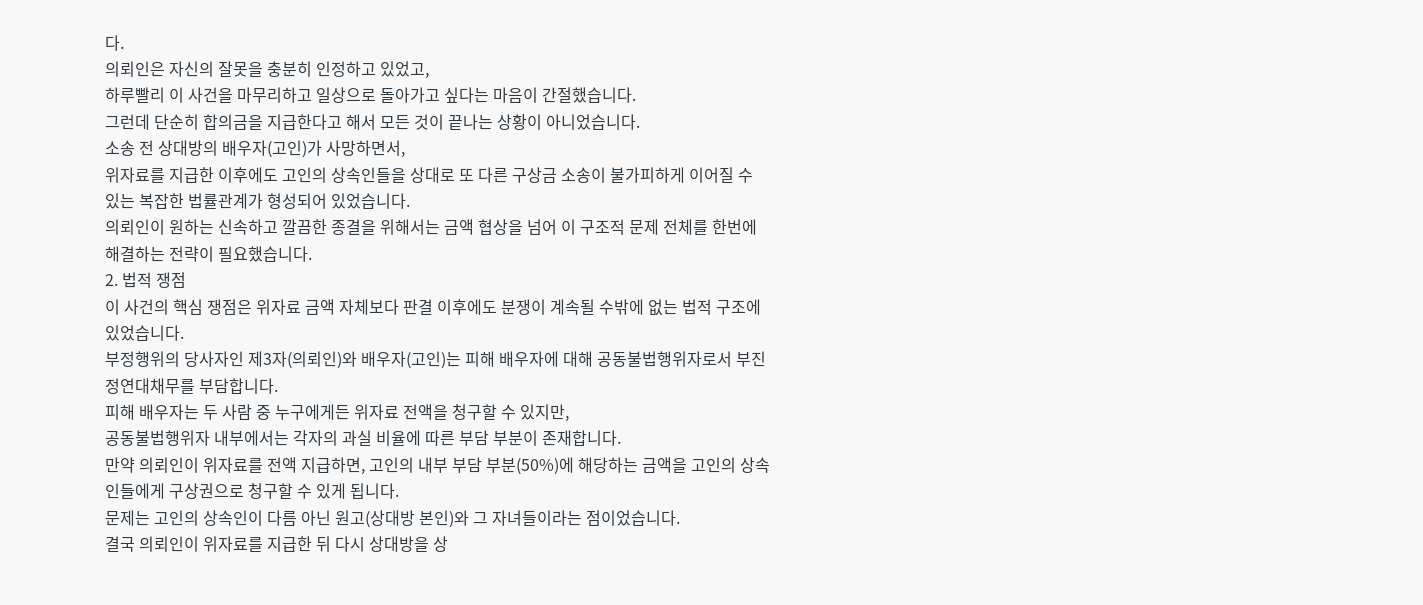다.
의뢰인은 자신의 잘못을 충분히 인정하고 있었고,
하루빨리 이 사건을 마무리하고 일상으로 돌아가고 싶다는 마음이 간절했습니다.
그런데 단순히 합의금을 지급한다고 해서 모든 것이 끝나는 상황이 아니었습니다.
소송 전 상대방의 배우자(고인)가 사망하면서,
위자료를 지급한 이후에도 고인의 상속인들을 상대로 또 다른 구상금 소송이 불가피하게 이어질 수 있는 복잡한 법률관계가 형성되어 있었습니다.
의뢰인이 원하는 신속하고 깔끔한 종결을 위해서는 금액 협상을 넘어 이 구조적 문제 전체를 한번에 해결하는 전략이 필요했습니다.
2. 법적 쟁점
이 사건의 핵심 쟁점은 위자료 금액 자체보다 판결 이후에도 분쟁이 계속될 수밖에 없는 법적 구조에 있었습니다.
부정행위의 당사자인 제3자(의뢰인)와 배우자(고인)는 피해 배우자에 대해 공동불법행위자로서 부진정연대채무를 부담합니다.
피해 배우자는 두 사람 중 누구에게든 위자료 전액을 청구할 수 있지만,
공동불법행위자 내부에서는 각자의 과실 비율에 따른 부담 부분이 존재합니다.
만약 의뢰인이 위자료를 전액 지급하면, 고인의 내부 부담 부분(50%)에 해당하는 금액을 고인의 상속인들에게 구상권으로 청구할 수 있게 됩니다.
문제는 고인의 상속인이 다름 아닌 원고(상대방 본인)와 그 자녀들이라는 점이었습니다.
결국 의뢰인이 위자료를 지급한 뒤 다시 상대방을 상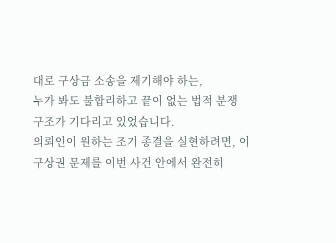대로 구상금 소송을 제기해야 하는,
누가 봐도 불합리하고 끝이 없는 법적 분쟁 구조가 기다리고 있었습니다.
의뢰인이 원하는 조기 종결을 실현하려면, 이 구상권 문제를 이번 사건 안에서 완전히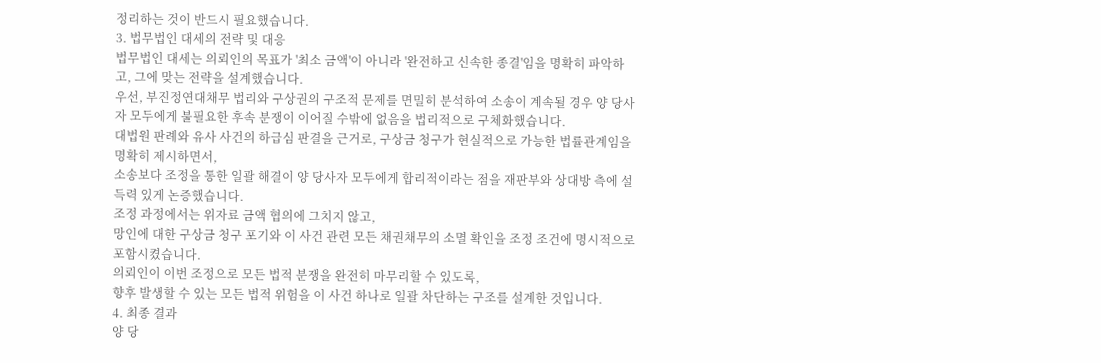정리하는 것이 반드시 필요했습니다.
3. 법무법인 대세의 전략 및 대응
법무법인 대세는 의뢰인의 목표가 '최소 금액'이 아니라 '완전하고 신속한 종결'임을 명확히 파악하고, 그에 맞는 전략을 설계했습니다.
우선, 부진정연대채무 법리와 구상권의 구조적 문제를 면밀히 분석하여 소송이 계속될 경우 양 당사자 모두에게 불필요한 후속 분쟁이 이어질 수밖에 없음을 법리적으로 구체화했습니다.
대법원 판례와 유사 사건의 하급심 판결을 근거로, 구상금 청구가 현실적으로 가능한 법률관계임을 명확히 제시하면서,
소송보다 조정을 통한 일괄 해결이 양 당사자 모두에게 합리적이라는 점을 재판부와 상대방 측에 설득력 있게 논증했습니다.
조정 과정에서는 위자료 금액 협의에 그치지 않고,
망인에 대한 구상금 청구 포기와 이 사건 관련 모든 채권채무의 소멸 확인을 조정 조건에 명시적으로 포함시켰습니다.
의뢰인이 이번 조정으로 모든 법적 분쟁을 완전히 마무리할 수 있도록,
향후 발생할 수 있는 모든 법적 위험을 이 사건 하나로 일괄 차단하는 구조를 설계한 것입니다.
4. 최종 결과
양 당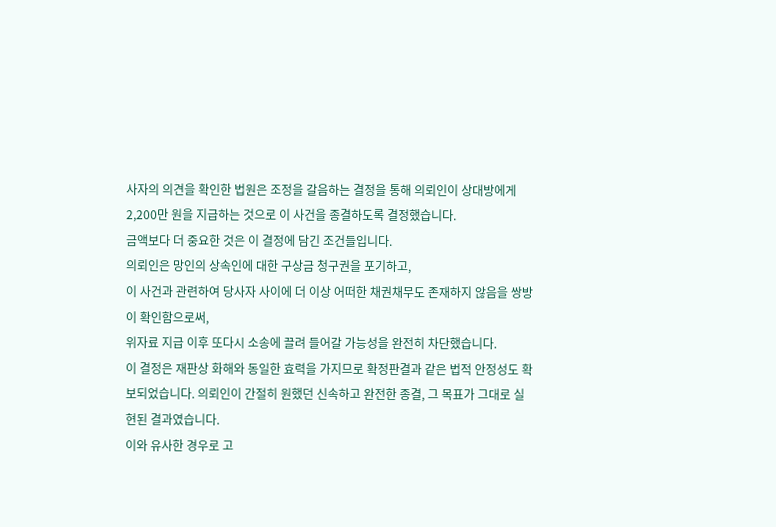사자의 의견을 확인한 법원은 조정을 갈음하는 결정을 통해 의뢰인이 상대방에게 2,200만 원을 지급하는 것으로 이 사건을 종결하도록 결정했습니다.
금액보다 더 중요한 것은 이 결정에 담긴 조건들입니다.
의뢰인은 망인의 상속인에 대한 구상금 청구권을 포기하고,
이 사건과 관련하여 당사자 사이에 더 이상 어떠한 채권채무도 존재하지 않음을 쌍방이 확인함으로써,
위자료 지급 이후 또다시 소송에 끌려 들어갈 가능성을 완전히 차단했습니다.
이 결정은 재판상 화해와 동일한 효력을 가지므로 확정판결과 같은 법적 안정성도 확보되었습니다. 의뢰인이 간절히 원했던 신속하고 완전한 종결, 그 목표가 그대로 실현된 결과였습니다.
이와 유사한 경우로 고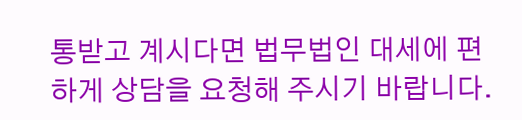통받고 계시다면 법무법인 대세에 편하게 상담을 요청해 주시기 바랍니다.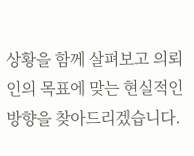상황을 함께 살펴보고 의뢰인의 목표에 맞는 현실적인 방향을 찾아드리겠습니다.